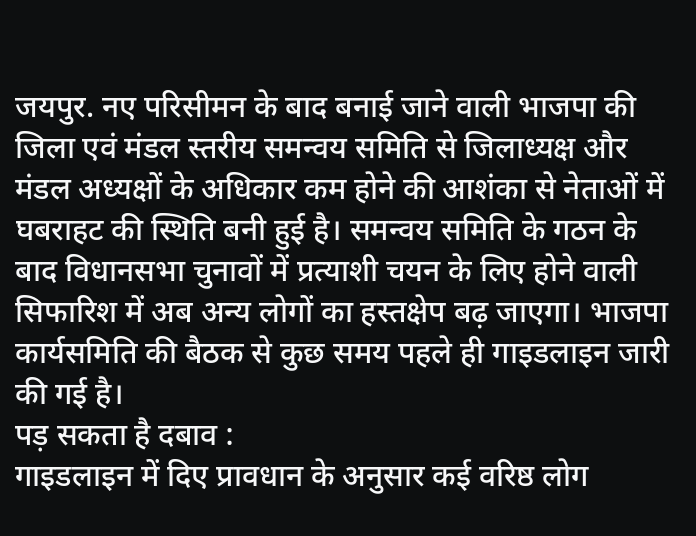जयपुर. नए परिसीमन के बाद बनाई जाने वाली भाजपा की जिला एवं मंडल स्तरीय समन्वय समिति से जिलाध्यक्ष और मंडल अध्यक्षों के अधिकार कम होने की आशंका से नेताओं में घबराहट की स्थिति बनी हुई है। समन्वय समिति के गठन के बाद विधानसभा चुनावों में प्रत्याशी चयन के लिए होने वाली सिफारिश में अब अन्य लोगों का हस्तक्षेप बढ़ जाएगा। भाजपा कार्यसमिति की बैठक से कुछ समय पहले ही गाइडलाइन जारी की गई है।
पड़ सकता है दबाव :
गाइडलाइन में दिए प्रावधान के अनुसार कई वरिष्ठ लोग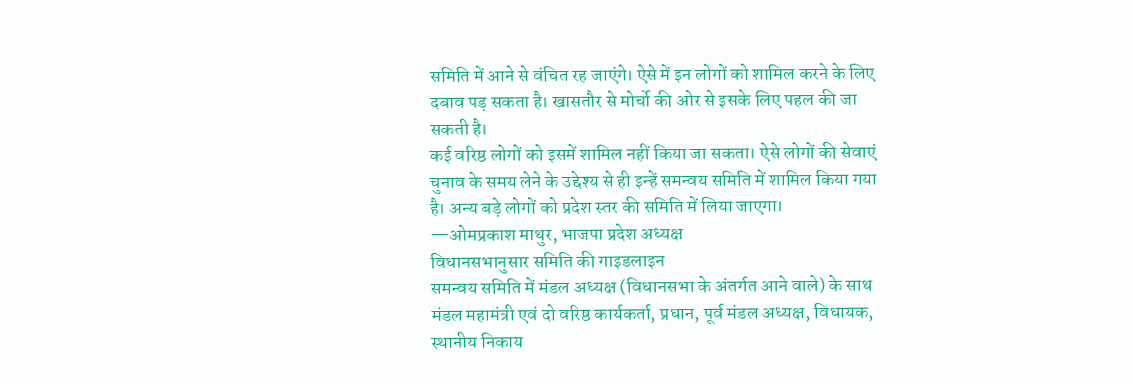समिति में आने से वंचित रह जाएंगे। ऐसे में इन लोगों को शामिल करने के लिए दबाव पड़ सकता है। खासतौर से मोर्चो की ओर से इसके लिए पहल की जा सकती है।
कई वरिष्ठ लोगों को इसमें शामिल नहीं किया जा सकता। ऐसे लोगों की सेवाएं चुनाव के समय लेने के उद्देश्य से ही इन्हें समन्वय समिति में शामिल किया गया है। अन्य बड़े लोगों को प्रदेश स्तर की समिति में लिया जाएगा।
—ओमप्रकाश माथुर, भाजपा प्रदेश अध्यक्ष
विधानसभानुसार समिति की गाइडलाइन
समन्वय समिति में मंडल अध्यक्ष (विधानसभा के अंतर्गत आने वाले) के साथ मंडल महामंत्री एवं दो वरिष्ठ कार्यकर्ता, प्रधान, पूर्व मंडल अध्यक्ष, विधायक, स्थानीय निकाय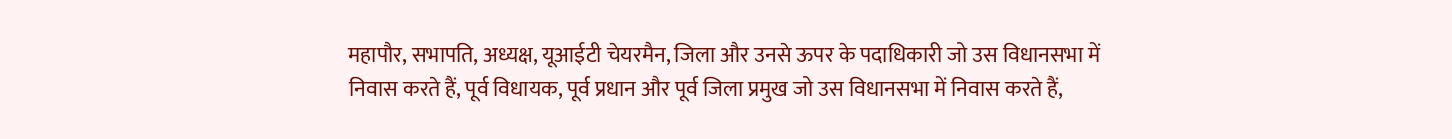महापौर, सभापति, अध्यक्ष, यूआईटी चेयरमैन, जिला और उनसे ऊपर के पदाधिकारी जो उस विधानसभा में निवास करते हैं, पूर्व विधायक, पूर्व प्रधान और पूर्व जिला प्रमुख जो उस विधानसभा में निवास करते हैं,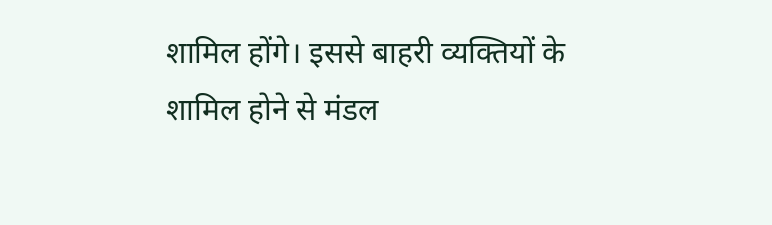शामिल होंगे। इससे बाहरी व्यक्तियों के शामिल होने से मंडल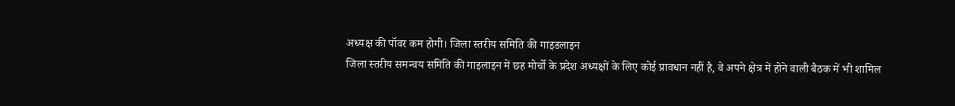अध्यक्ष की पॉवर कम होगी। जिला स्तरीय समिति की गाइडलाइन
जिला स्तरीय समन्वय समिति की गाइलाइन में छह मोर्चो के प्रदेश अध्यक्षों के लिए कोई प्रावधान नहीं है, वे अपने क्षेत्र में होने वाली बैठक में भी शामिल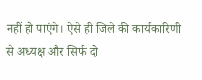नहीं हो पाएंगे। ऐसे ही जिले की कार्यकारिणी से अध्यक्ष और सिर्फ दो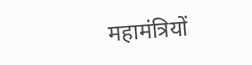महामंत्रियों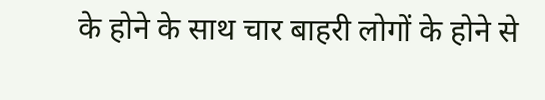के होने के साथ चार बाहरी लोगों के होने से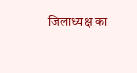जिलाध्यक्ष का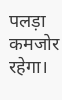पलड़ा कमजोर रहेगा।